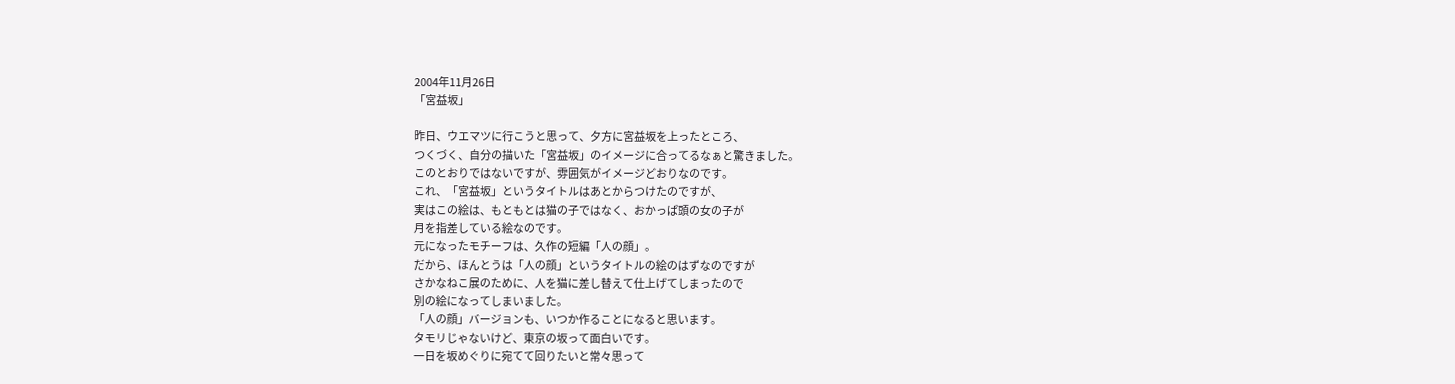2004年11月26日
「宮益坂」

昨日、ウエマツに行こうと思って、夕方に宮益坂を上ったところ、
つくづく、自分の描いた「宮益坂」のイメージに合ってるなぁと驚きました。
このとおりではないですが、雰囲気がイメージどおりなのです。
これ、「宮益坂」というタイトルはあとからつけたのですが、
実はこの絵は、もともとは猫の子ではなく、おかっぱ頭の女の子が
月を指差している絵なのです。
元になったモチーフは、久作の短編「人の顔」。
だから、ほんとうは「人の顔」というタイトルの絵のはずなのですが
さかなねこ展のために、人を猫に差し替えて仕上げてしまったので
別の絵になってしまいました。
「人の顔」バージョンも、いつか作ることになると思います。
タモリじゃないけど、東京の坂って面白いです。
一日を坂めぐりに宛てて回りたいと常々思って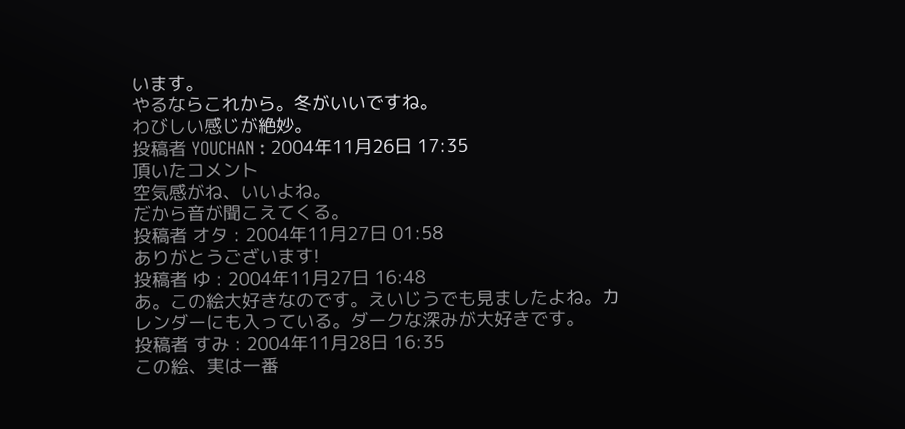います。
やるならこれから。冬がいいですね。
わびしい感じが絶妙。
投稿者 YOUCHAN : 2004年11月26日 17:35
頂いたコメント
空気感がね、いいよね。
だから音が聞こえてくる。
投稿者 オタ : 2004年11月27日 01:58
ありがとうございます!
投稿者 ゆ : 2004年11月27日 16:48
あ。この絵大好きなのです。えいじうでも見ましたよね。カレンダーにも入っている。ダークな深みが大好きです。
投稿者 すみ : 2004年11月28日 16:35
この絵、実は一番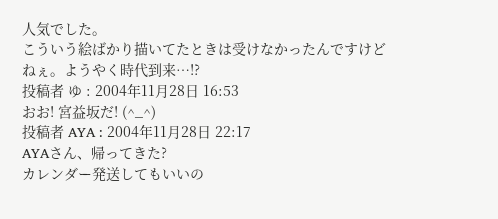人気でした。
こういう絵ばかり描いてたときは受けなかったんですけどねぇ。ようやく時代到来…!?
投稿者 ゆ : 2004年11月28日 16:53
おお! 宮益坂だ! (^_^)
投稿者 AYA : 2004年11月28日 22:17
AYAさん、帰ってきた?
カレンダー発送してもいいの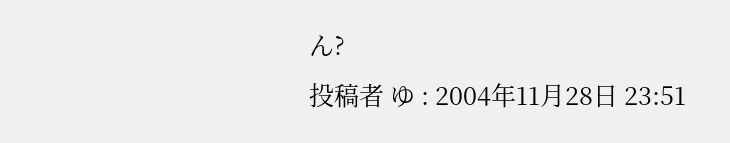ん?
投稿者 ゆ : 2004年11月28日 23:51